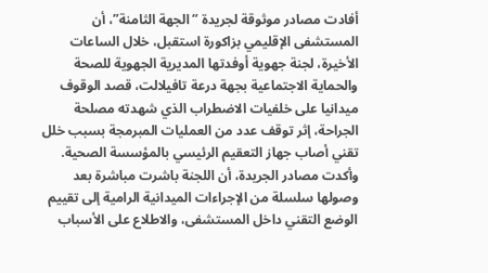أفادت مصادر موثوقة لجريدة “الجهة الثامنة”، أن المستشفى الإقليمي بزاكورة استقبل، خلال الساعات الأخيرة، لجنة جهوية أوفدتها المديرية الجهوية للصحة والحماية الاجتماعية بجهة درعة تافيلالت، قصد الوقوف ميدانيا على خلفيات الاضطراب الذي شهدته مصلحة الجراحة، إثر توقف عدد من العمليات المبرمجة بسبب خلل تقني أصاب جهاز التعقيم الرئيسي بالمؤسسة الصحية.
وأكدت مصادر الجريدة، أن اللجنة باشرت مباشرة بعد وصولها سلسلة من الإجراءات الميدانية الرامية إلى تقييم الوضع التقني داخل المستشفى، والاطلاع على الأسباب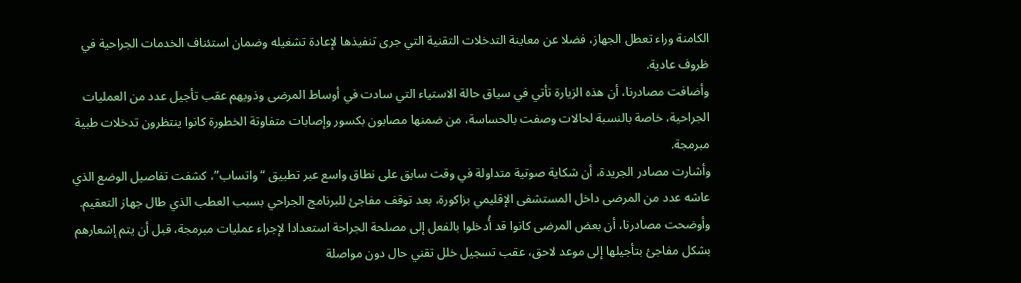الكامنة وراء تعطل الجهاز، فضلا عن معاينة التدخلات التقنية التي جرى تنفيذها لإعادة تشغيله وضمان استئناف الخدمات الجراحية في ظروف عادية.
وأضافت مصادرنا، أن هذه الزيارة تأتي في سياق حالة الاستياء التي سادت في أوساط المرضى وذويهم عقب تأجيل عدد من العمليات الجراحية، خاصة بالنسبة لحالات وصفت بالحساسة، من ضمنها مصابون بكسور وإصابات متفاوتة الخطورة كانوا ينتظرون تدخلات طبية مبرمجة.
وأشارت مصادر الجريدة، أن شكاية صوتية متداولة في وقت سابق على نطاق واسع عبر تطبيق “واتساب”، كشفت تفاصيل الوضع الذي عاشه عدد من المرضى داخل المستشفى الإقليمي بزاكورة، بعد توقف مفاجئ للبرنامج الجراحي بسبب العطب الذي طال جهاز التعقيم.
وأوضحت مصادرنا، أن بعض المرضى كانوا قد أُدخلوا بالفعل إلى مصلحة الجراحة استعدادا لإجراء عمليات مبرمجة، قبل أن يتم إشعارهم بشكل مفاجئ بتأجيلها إلى موعد لاحق، عقب تسجيل خلل تقني حال دون مواصلة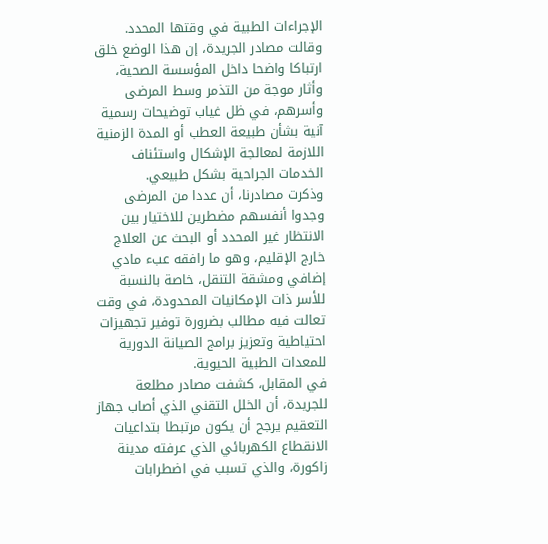الإجراءات الطبية في وقتها المحدد.
وقالت مصادر الجريدة، إن هذا الوضع خلق ارتباكا واضحا داخل المؤسسة الصحية، وأثار موجة من التذمر وسط المرضى وأسرهم، في ظل غياب توضيحات رسمية آنية بشأن طبيعة العطب أو المدة الزمنية اللازمة لمعالجة الإشكال واستئناف الخدمات الجراحية بشكل طبيعي.
وذكرت مصادرنا، أن عددا من المرضى وجدوا أنفسهم مضطرين للاختيار بين الانتظار غير المحدد أو البحث عن العلاج خارج الإقليم، وهو ما رافقه عبء مادي إضافي ومشقة التنقل، خاصة بالنسبة للأسر ذات الإمكانيات المحدودة، في وقت تعالت فيه مطالب بضرورة توفير تجهيزات احتياطية وتعزيز برامج الصيانة الدورية للمعدات الطبية الحيوية.
في المقابل، كشفت مصادر مطلعة للجريدة، أن الخلل التقني الذي أصاب جهاز التعقيم يرجح أن يكون مرتبطا بتداعيات الانقطاع الكهربائي الذي عرفته مدينة زاكورة، والذي تسبب في اضطرابات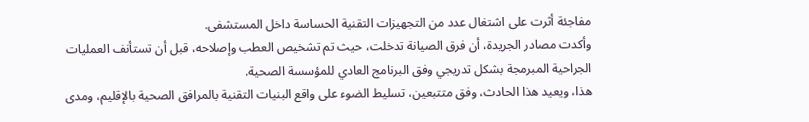مفاجئة أثرت على اشتغال عدد من التجهيزات التقنية الحساسة داخل المستشفى.
وأكدت مصادر الجريدة، أن فرق الصيانة تدخلت، حيث تم تشخيص العطب وإصلاحه، قبل أن تستأنف العمليات الجراحية المبرمجة بشكل تدريجي وفق البرنامج العادي للمؤسسة الصحية.
هذا، ويعيد هذا الحادث، وفق متتبعين، تسليط الضوء على واقع البنيات التقنية بالمرافق الصحية بالإقليم، ومدى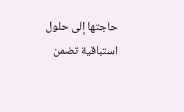حاجتها إلى حلول استباقية تضمن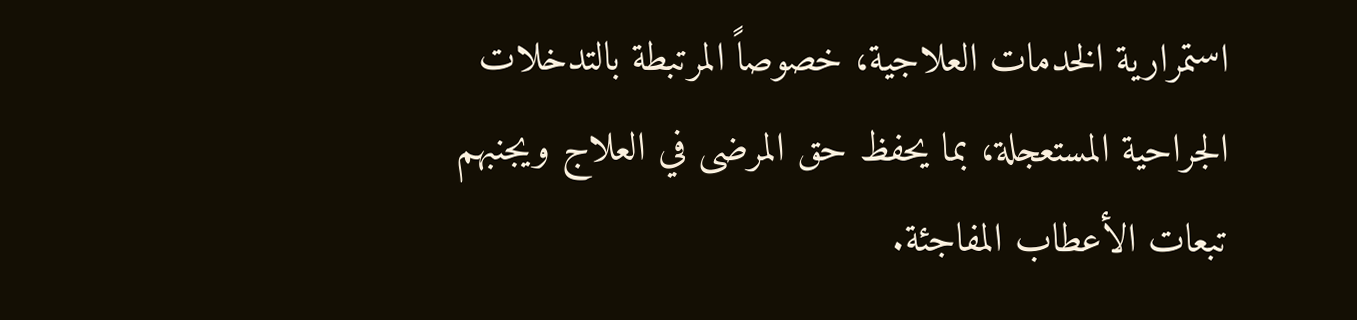استمرارية الخدمات العلاجية، خصوصاً المرتبطة بالتدخلات الجراحية المستعجلة، بما يحفظ حق المرضى في العلاج ويجنبهم تبعات الأعطاب المفاجئة.